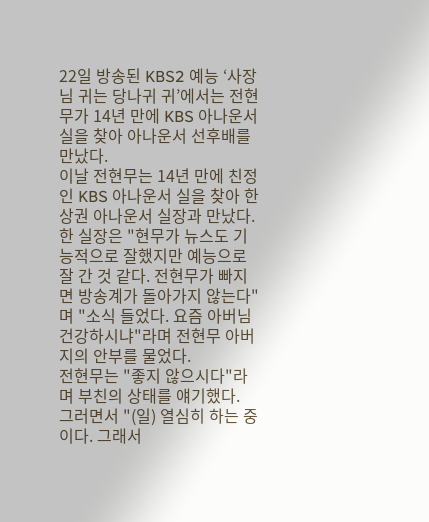22일 방송된 KBS2 예능 ‘사장님 귀는 당나귀 귀’에서는 전현무가 14년 만에 KBS 아나운서실을 찾아 아나운서 선후배를 만났다.
이날 전현무는 14년 만에 친정인 KBS 아나운서 실을 찾아 한상권 아나운서 실장과 만났다.
한 실장은 "현무가 뉴스도 기능적으로 잘했지만 예능으로 잘 간 것 같다. 전현무가 빠지면 방송계가 돌아가지 않는다"며 "소식 들었다. 요즘 아버님 건강하시냐"라며 전현무 아버지의 안부를 물었다.
전현무는 "좋지 않으시다"라며 부친의 상태를 얘기했다.
그러면서 "(일) 열심히 하는 중이다. 그래서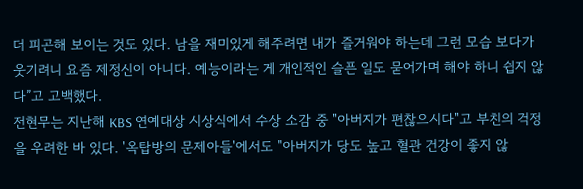더 피곤해 보이는 것도 있다. 남을 재미있게 해주려면 내가 즐거워야 하는데 그런 모습 보다가 웃기려니 요즘 제정신이 아니다. 예능이라는 게 개인적인 슬픈 일도 묻어가며 해야 하니 쉽지 않다”고 고백했다.
전현무는 지난해 KBS 연예대상 시상식에서 수상 소감 중 "아버지가 편찮으시다"고 부친의 걱정을 우려한 바 있다. '옥탑방의 문제아들'에서도 "아버지가 당도 높고 혈관 건강이 좋지 않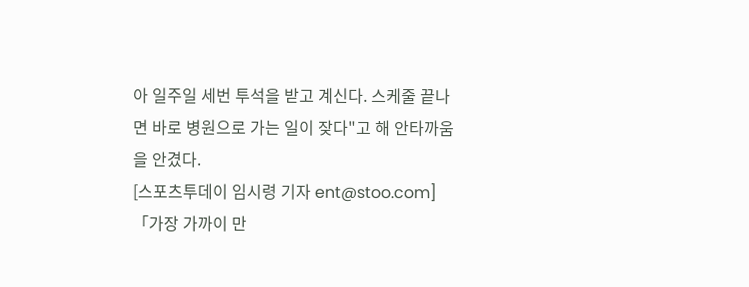아 일주일 세번 투석을 받고 계신다. 스케줄 끝나면 바로 병원으로 가는 일이 잦다"고 해 안타까움을 안겼다.
[스포츠투데이 임시령 기자 ent@stoo.com] 「가장 가까이 만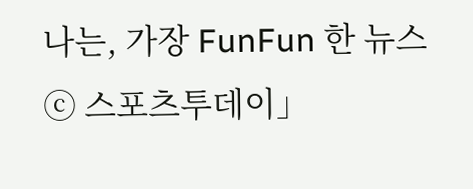나는, 가장 FunFun 한 뉴스 ⓒ 스포츠투데이」